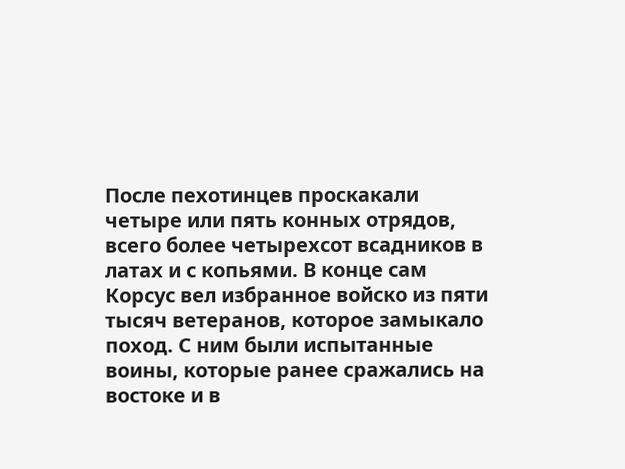После пехотинцев проскакали четыре или пять конных отрядов, всего более четырехсот всадников в латах и с копьями. В конце сам Корсус вел избранное войско из пяти тысяч ветеранов, которое замыкало поход. С ним были испытанные воины, которые ранее сражались на востоке и в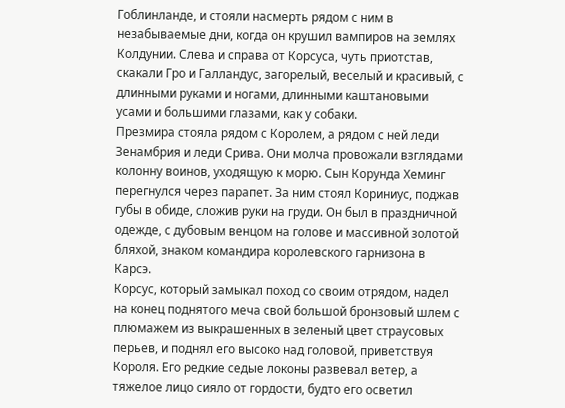Гоблинланде, и стояли насмерть рядом с ним в незабываемые дни, когда он крушил вампиров на землях Колдунии. Слева и справа от Корсуса, чуть приотстав, скакали Гро и Галландус, загорелый, веселый и красивый, с длинными руками и ногами, длинными каштановыми усами и большими глазами, как у собаки.
Презмира стояла рядом с Королем, а рядом с ней леди Зенамбрия и леди Срива. Они молча провожали взглядами колонну воинов, уходящую к морю. Сын Корунда Хеминг перегнулся через парапет. За ним стоял Кориниус, поджав губы в обиде, сложив руки на груди. Он был в праздничной одежде, с дубовым венцом на голове и массивной золотой бляхой, знаком командира королевского гарнизона в Карсэ.
Корсус, который замыкал поход cо своим отрядом, надел на конец поднятого меча свой большой бронзовый шлем с плюмажем из выкрашенных в зеленый цвет страусовых перьев, и поднял его высоко над головой, приветствуя Короля. Его редкие седые локоны развевал ветер, а тяжелое лицо сияло от гордости, будто его осветил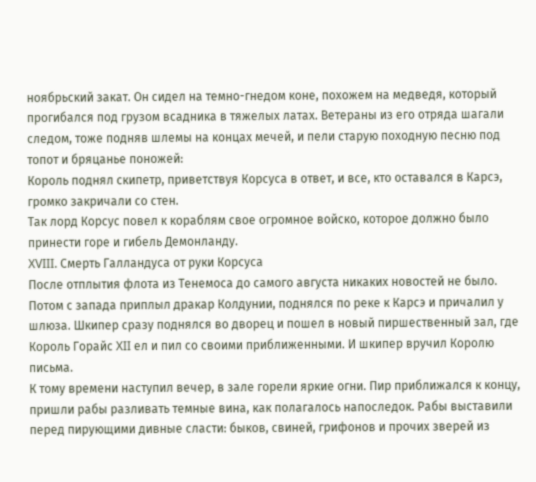ноябрьский закат. Он сидел на темно-гнедом коне, похожем на медведя, который прогибался под грузом всадника в тяжелых латах. Ветераны из его отряда шагали следом, тоже подняв шлемы на концах мечей, и пели старую походную песню под топот и бряцанье поножей:
Король поднял скипетр, приветствуя Корсуса в ответ, и все, кто оставался в Карсэ, громко закричали со стен.
Так лорд Корсус повел к кораблям свое огромное войско, которое должно было принести горе и гибель Демонланду.
XVIII. Смерть Галландуса от руки Корсуса
После отплытия флота из Тенемоса до самого августа никаких новостей не было. Потом с запада приплыл дракар Колдунии, поднялся по реке к Карсэ и причалил у шлюза. Шкипер сразу поднялся во дворец и пошел в новый пиршественный зал, где Король Горайс XII ел и пил со своими приближенными. И шкипер вручил Королю письма.
К тому времени наступил вечер, в зале горели яркие огни. Пир приближался к концу, пришли рабы разливать темные вина, как полагалось напоследок. Рабы выставили перед пирующими дивные сласти: быков, свиней, грифонов и прочих зверей из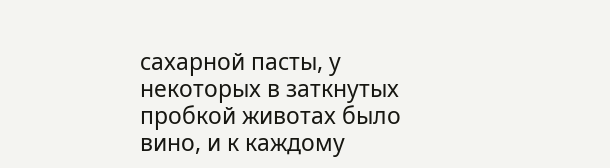сахарной пасты, у некоторых в заткнутых пробкой животах было вино, и к каждому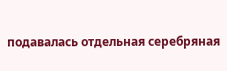подавалась отдельная серебряная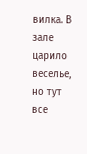вилка. В зале царило веселье, но тут все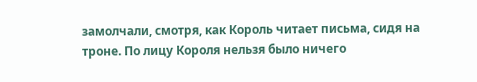замолчали, смотря, как Король читает письма, сидя на троне. По лицу Короля нельзя было ничего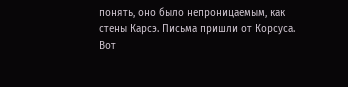понять, оно было непроницаемым, как стены Карсэ. Письма пришли от Корсуса. Вот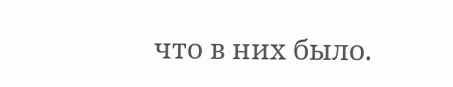что в них было.